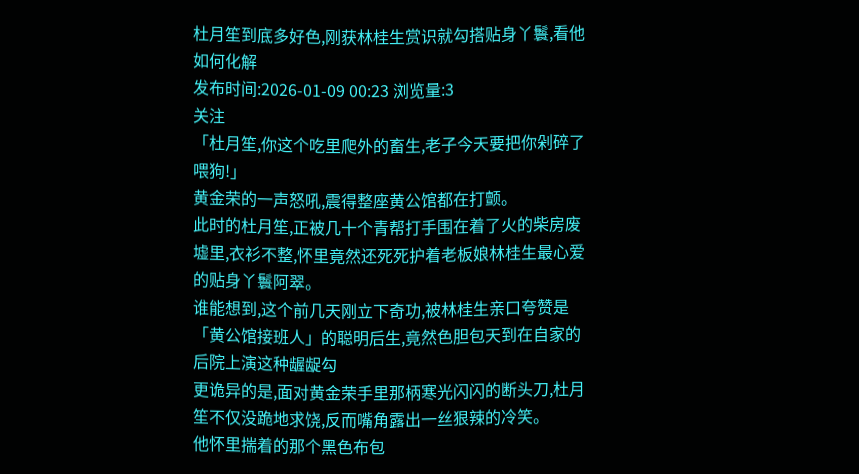杜月笙到底多好色,刚获林桂生赏识就勾搭贴身丫鬟,看他如何化解
发布时间:2026-01-09 00:23 浏览量:3
关注
「杜月笙,你这个吃里爬外的畜生,老子今天要把你剁碎了喂狗!」
黄金荣的一声怒吼,震得整座黄公馆都在打颤。
此时的杜月笙,正被几十个青帮打手围在着了火的柴房废墟里,衣衫不整,怀里竟然还死死护着老板娘林桂生最心爱的贴身丫鬟阿翠。
谁能想到,这个前几天刚立下奇功,被林桂生亲口夸赞是「黄公馆接班人」的聪明后生,竟然色胆包天到在自家的后院上演这种龌龊勾
更诡异的是,面对黄金荣手里那柄寒光闪闪的断头刀,杜月笙不仅没跪地求饶,反而嘴角露出一丝狠辣的冷笑。
他怀里揣着的那个黑色布包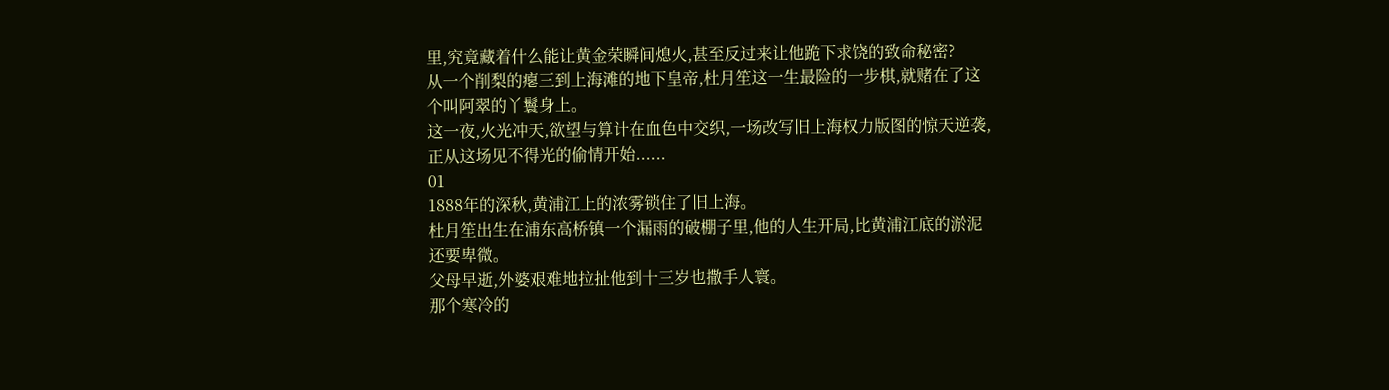里,究竟藏着什么能让黄金荣瞬间熄火,甚至反过来让他跪下求饶的致命秘密?
从一个削梨的瘪三到上海滩的地下皇帝,杜月笙这一生最险的一步棋,就赌在了这个叫阿翠的丫鬟身上。
这一夜,火光冲天,欲望与算计在血色中交织,一场改写旧上海权力版图的惊天逆袭,正从这场见不得光的偷情开始......
01
1888年的深秋,黄浦江上的浓雾锁住了旧上海。
杜月笙出生在浦东高桥镇一个漏雨的破棚子里,他的人生开局,比黄浦江底的淤泥还要卑微。
父母早逝,外婆艰难地拉扯他到十三岁也撒手人寰。
那个寒冷的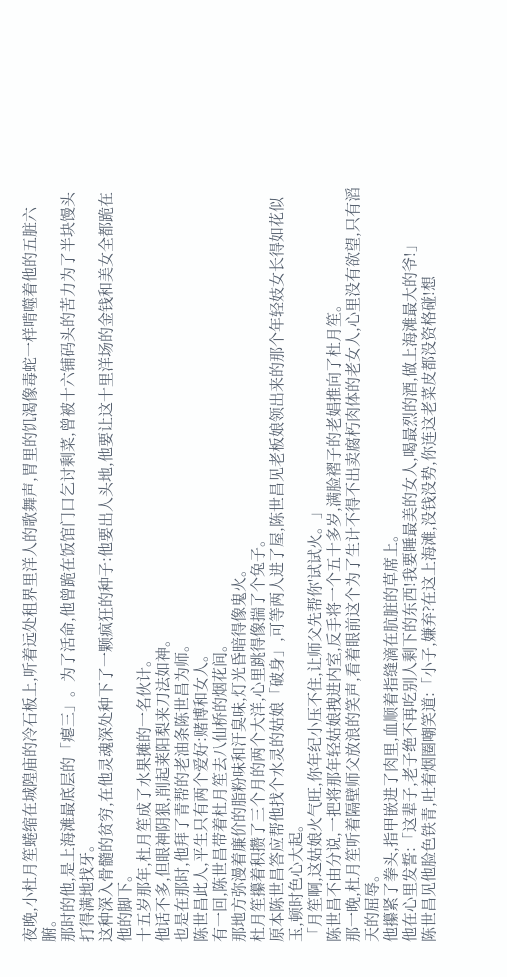夜晚,小杜月笙蜷缩在城隍庙的冷石板上,听着远处租界里洋人的歌舞声,胃里的饥渴像毒蛇一样啃噬着他的五脏六腑。
那时的他,是上海滩最底层的「瘪三」。为了活命,他曾跪在饭馆门口乞讨剩菜,曾被十六铺码头的苦力为了半块馒头打得满地找牙。
这种深入骨髓的贫穷,在他灵魂深处种下了一颗疯狂的种子:他要出人头地,他要让这十里洋场的金钱和美女全都跪在他的脚下。
十五岁那年,杜月笙成了水果摊的一名伙计。
他话不多,但眼神阴狠,削起莱阳梨来刀法如神。
也是在那时,他拜了青帮的老油条陈世昌为师。
陈世昌此人,平生只有两个爱好:赌博和女人。
有一回,陈世昌带着杜月笙去八仙桥的烟花间。
那地方弥漫着廉价的脂粉味和汗臭味,灯光昏暗得像鬼火。
杜月笙攥着积攒了三个月的两个大洋,心里跳得像揣了个兔子。
原本陈世昌答应帮他找个水灵的姑娘「破身」,可等两人进了屋,陈世昌见老板娘领出来的那个年轻妓女长得如花似玉,顿时色心大起。
「月笙啊,这姑娘火气旺,你年纪小压不住,让师父先帮你'试试火。」
陈世昌不由分说,一把将那年轻姑娘拽进内室,反手将一个五十多岁,满脸褶子的老娼推向了杜月笙。
那一晚,杜月笙听着隔壁师父放浪的笑声,看着眼前这个为了生计不得不出卖腐朽肉体的老女人,心里没有欲望,只有滔天的屈辱。
他攥紧了拳头,指甲嵌进了肉里,血顺着指缝滴在肮脏的草席上。
他在心里发誓:「这辈子,老子绝不再吃别人剩下的东西!我要睡最美的女人,喝最烈的酒,做上海滩最大的爷!」
陈世昌见他脸色铁青,吐着烟圈嘲笑道:「小子,嫌弃?在这上海滩,没钱没势,你连这老菜皮都没资格碰!想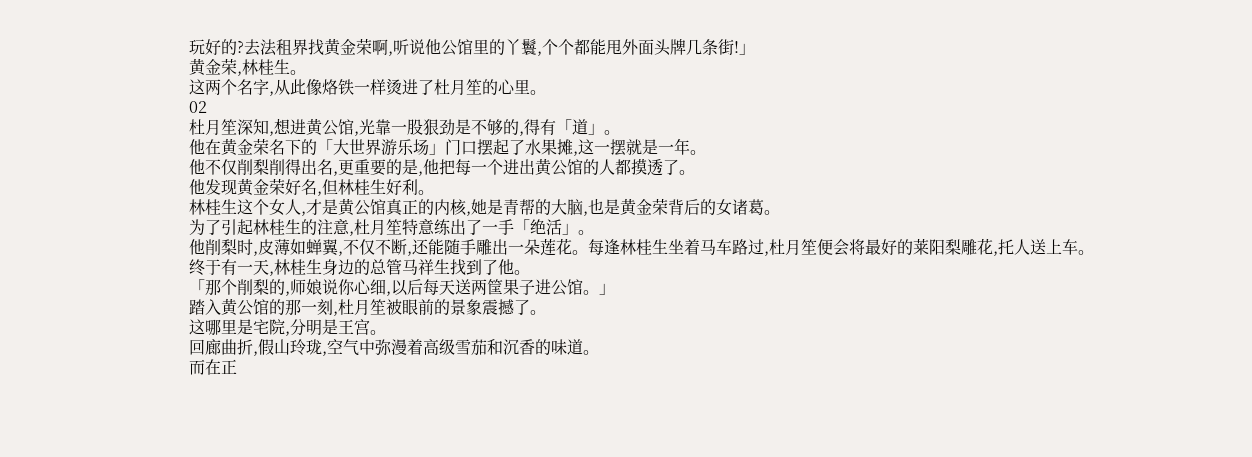玩好的?去法租界找黄金荣啊,听说他公馆里的丫鬟,个个都能甩外面头牌几条街!」
黄金荣,林桂生。
这两个名字,从此像烙铁一样烫进了杜月笙的心里。
02
杜月笙深知,想进黄公馆,光靠一股狠劲是不够的,得有「道」。
他在黄金荣名下的「大世界游乐场」门口摆起了水果摊,这一摆就是一年。
他不仅削梨削得出名,更重要的是,他把每一个进出黄公馆的人都摸透了。
他发现黄金荣好名,但林桂生好利。
林桂生这个女人,才是黄公馆真正的内核,她是青帮的大脑,也是黄金荣背后的女诸葛。
为了引起林桂生的注意,杜月笙特意练出了一手「绝活」。
他削梨时,皮薄如蝉翼,不仅不断,还能随手雕出一朵莲花。每逢林桂生坐着马车路过,杜月笙便会将最好的莱阳梨雕花,托人送上车。
终于有一天,林桂生身边的总管马祥生找到了他。
「那个削梨的,师娘说你心细,以后每天送两筐果子进公馆。」
踏入黄公馆的那一刻,杜月笙被眼前的景象震撼了。
这哪里是宅院,分明是王宫。
回廊曲折,假山玲珑,空气中弥漫着高级雪茄和沉香的味道。
而在正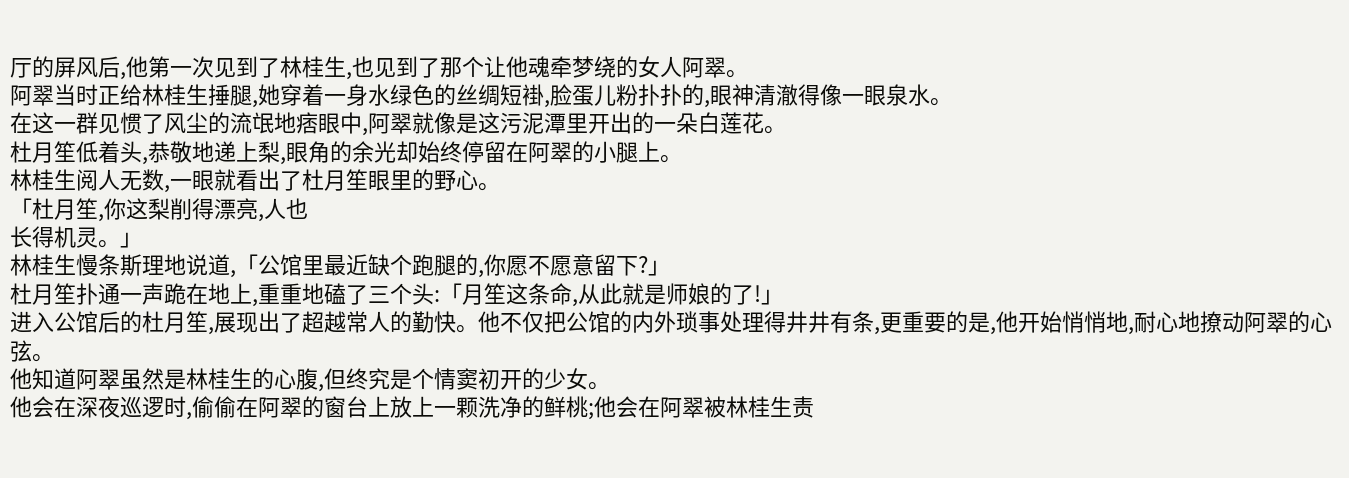厅的屏风后,他第一次见到了林桂生,也见到了那个让他魂牵梦绕的女人阿翠。
阿翠当时正给林桂生捶腿,她穿着一身水绿色的丝绸短褂,脸蛋儿粉扑扑的,眼神清澈得像一眼泉水。
在这一群见惯了风尘的流氓地痞眼中,阿翠就像是这污泥潭里开出的一朵白莲花。
杜月笙低着头,恭敬地递上梨,眼角的余光却始终停留在阿翠的小腿上。
林桂生阅人无数,一眼就看出了杜月笙眼里的野心。
「杜月笙,你这梨削得漂亮,人也
长得机灵。」
林桂生慢条斯理地说道,「公馆里最近缺个跑腿的,你愿不愿意留下?」
杜月笙扑通一声跪在地上,重重地磕了三个头:「月笙这条命,从此就是师娘的了!」
进入公馆后的杜月笙,展现出了超越常人的勤快。他不仅把公馆的内外琐事处理得井井有条,更重要的是,他开始悄悄地,耐心地撩动阿翠的心弦。
他知道阿翠虽然是林桂生的心腹,但终究是个情窦初开的少女。
他会在深夜巡逻时,偷偷在阿翠的窗台上放上一颗洗净的鲜桃;他会在阿翠被林桂生责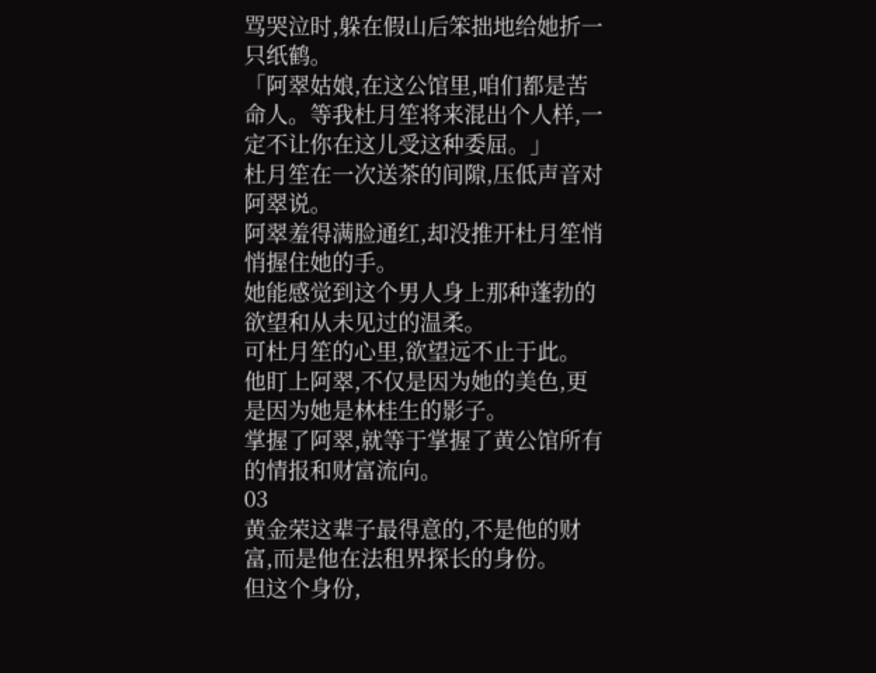骂哭泣时,躲在假山后笨拙地给她折一只纸鹤。
「阿翠姑娘,在这公馆里,咱们都是苦命人。等我杜月笙将来混出个人样,一定不让你在这儿受这种委屈。」
杜月笙在一次送茶的间隙,压低声音对阿翠说。
阿翠羞得满脸通红,却没推开杜月笙悄悄握住她的手。
她能感觉到这个男人身上那种蓬勃的欲望和从未见过的温柔。
可杜月笙的心里,欲望远不止于此。
他盯上阿翠,不仅是因为她的美色,更是因为她是林桂生的影子。
掌握了阿翠,就等于掌握了黄公馆所有的情报和财富流向。
03
黄金荣这辈子最得意的,不是他的财富,而是他在法租界探长的身份。
但这个身份,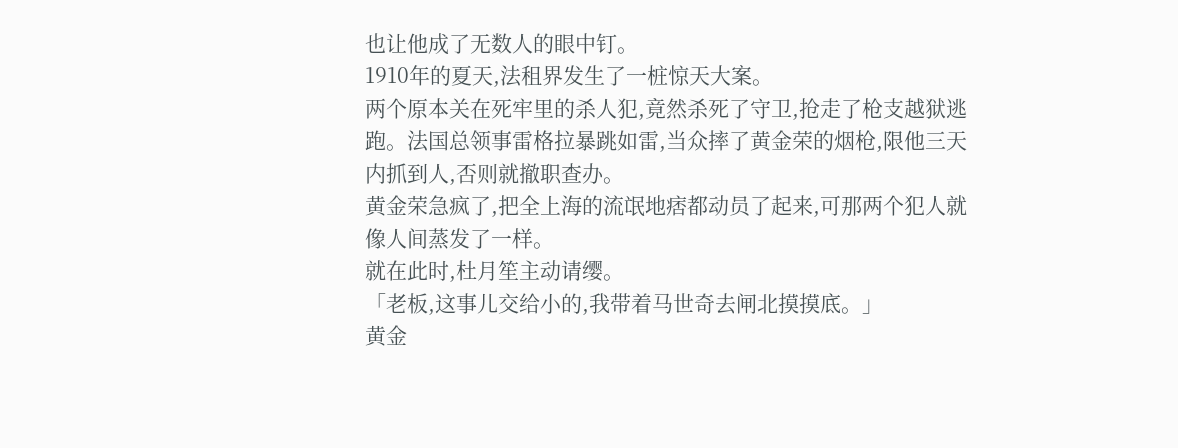也让他成了无数人的眼中钉。
1910年的夏天,法租界发生了一桩惊天大案。
两个原本关在死牢里的杀人犯,竟然杀死了守卫,抢走了枪支越狱逃跑。法国总领事雷格拉暴跳如雷,当众摔了黄金荣的烟枪,限他三天内抓到人,否则就撤职查办。
黄金荣急疯了,把全上海的流氓地痞都动员了起来,可那两个犯人就像人间蒸发了一样。
就在此时,杜月笙主动请缨。
「老板,这事儿交给小的,我带着马世奇去闸北摸摸底。」
黄金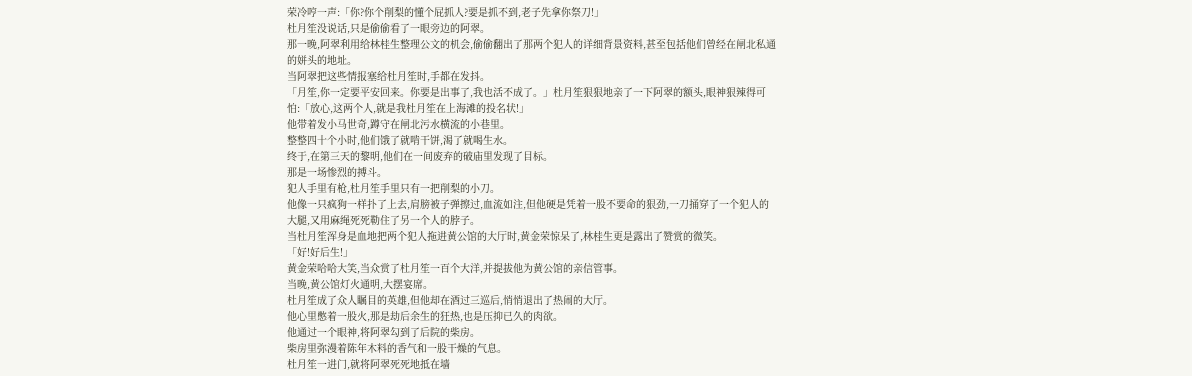荣冷哼一声:「你?你个削梨的懂个屁抓人?要是抓不到,老子先拿你祭刀!」
杜月笙没说话,只是偷偷看了一眼旁边的阿翠。
那一晚,阿翠利用给林桂生整理公文的机会,偷偷翻出了那两个犯人的详细背景资料,甚至包括他们曾经在闸北私通的姘头的地址。
当阿翠把这些情报塞给杜月笙时,手都在发抖。
「月笙,你一定要平安回来。你要是出事了,我也活不成了。」杜月笙狠狠地亲了一下阿翠的额头,眼神狠辣得可怕:「放心,这两个人,就是我杜月笙在上海滩的投名状!」
他带着发小马世奇,蹲守在闸北污水横流的小巷里。
整整四十个小时,他们饿了就啃干饼,渴了就喝生水。
终于,在第三天的黎明,他们在一间废弃的破庙里发现了目标。
那是一场惨烈的搏斗。
犯人手里有枪,杜月笙手里只有一把削梨的小刀。
他像一只疯狗一样扑了上去,肩膀被子弹擦过,血流如注,但他硬是凭着一股不要命的狠劲,一刀捅穿了一个犯人的大腿,又用麻绳死死勒住了另一个人的脖子。
当杜月笙浑身是血地把两个犯人拖进黄公馆的大厅时,黄金荣惊呆了,林桂生更是露出了赞赏的微笑。
「好!好后生!」
黄金荣哈哈大笑,当众赏了杜月笙一百个大洋,并提拔他为黄公馆的亲信管事。
当晚,黄公馆灯火通明,大摆宴席。
杜月笙成了众人瞩目的英雄,但他却在酒过三巡后,悄悄退出了热闹的大厅。
他心里憋着一股火,那是劫后余生的狂热,也是压抑已久的肉欲。
他通过一个眼神,将阿翠勾到了后院的柴房。
柴房里弥漫着陈年木料的香气和一股干燥的气息。
杜月笙一进门,就将阿翠死死地抵在墙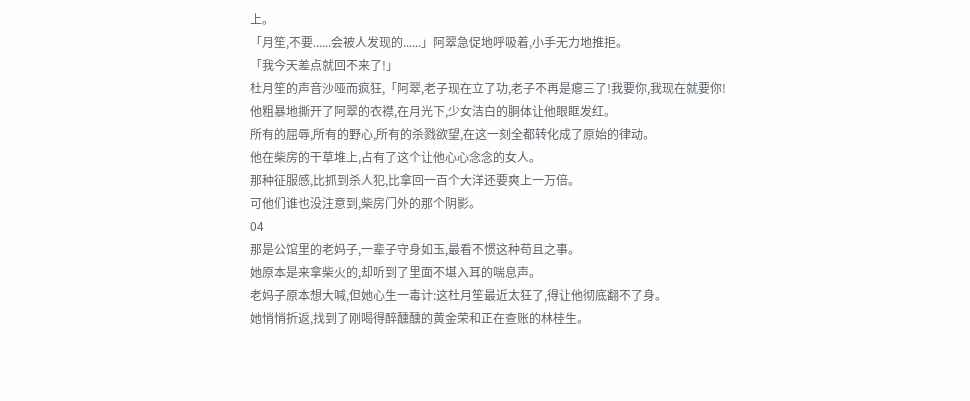上。
「月笙,不要......会被人发现的......」阿翠急促地呼吸着,小手无力地推拒。
「我今天差点就回不来了!」
杜月笙的声音沙哑而疯狂,「阿翠,老子现在立了功,老子不再是瘪三了!我要你,我现在就要你!
他粗暴地撕开了阿翠的衣襟,在月光下,少女洁白的胴体让他眼眶发红。
所有的屈辱,所有的野心,所有的杀戮欲望,在这一刻全都转化成了原始的律动。
他在柴房的干草堆上,占有了这个让他心心念念的女人。
那种征服感,比抓到杀人犯,比拿回一百个大洋还要爽上一万倍。
可他们谁也没注意到,柴房门外的那个阴影。
04
那是公馆里的老妈子,一辈子守身如玉,最看不惯这种苟且之事。
她原本是来拿柴火的,却听到了里面不堪入耳的喘息声。
老妈子原本想大喊,但她心生一毒计:这杜月笙最近太狂了,得让他彻底翻不了身。
她悄悄折返,找到了刚喝得醉醺醺的黄金荣和正在查账的林桂生。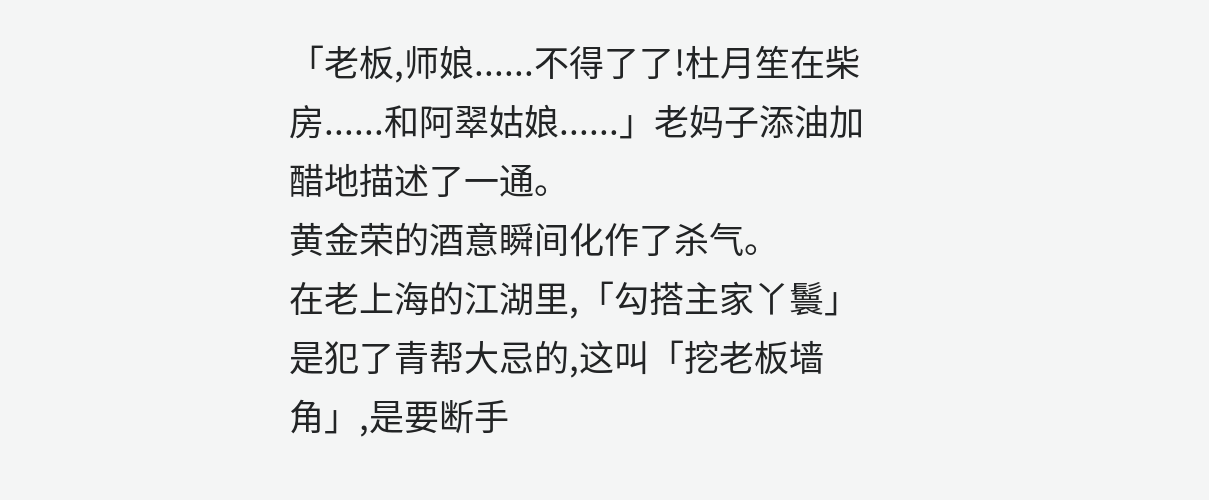「老板,师娘......不得了了!杜月笙在柴房......和阿翠姑娘......」老妈子添油加醋地描述了一通。
黄金荣的酒意瞬间化作了杀气。
在老上海的江湖里,「勾搭主家丫鬟」是犯了青帮大忌的,这叫「挖老板墙角」,是要断手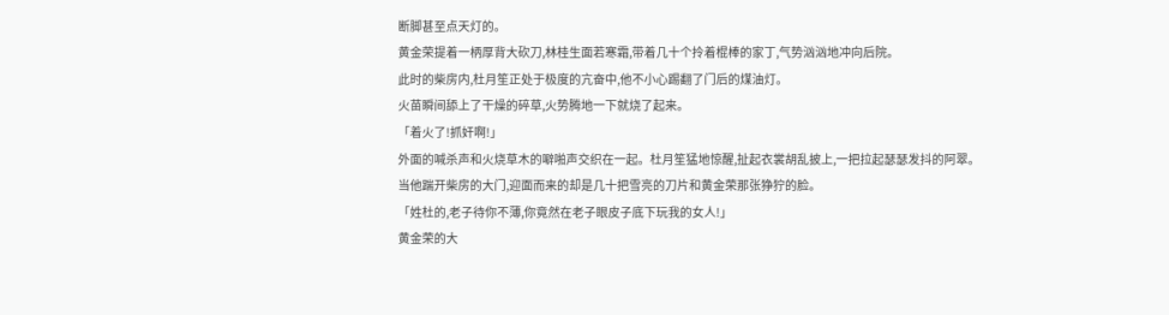断脚甚至点天灯的。
黄金荣提着一柄厚背大砍刀,林桂生面若寒霜,带着几十个拎着棍棒的家丁,气势汹汹地冲向后院。
此时的柴房内,杜月笙正处于极度的亢奋中,他不小心踢翻了门后的煤油灯。
火苗瞬间舔上了干燥的碎草,火势腾地一下就烧了起来。
「着火了!抓奸啊!」
外面的喊杀声和火烧草木的噼啪声交织在一起。杜月笙猛地惊醒,扯起衣裳胡乱披上,一把拉起瑟瑟发抖的阿翠。
当他踹开柴房的大门,迎面而来的却是几十把雪亮的刀片和黄金荣那张狰狞的脸。
「姓杜的,老子待你不薄,你竟然在老子眼皮子底下玩我的女人!」
黄金荣的大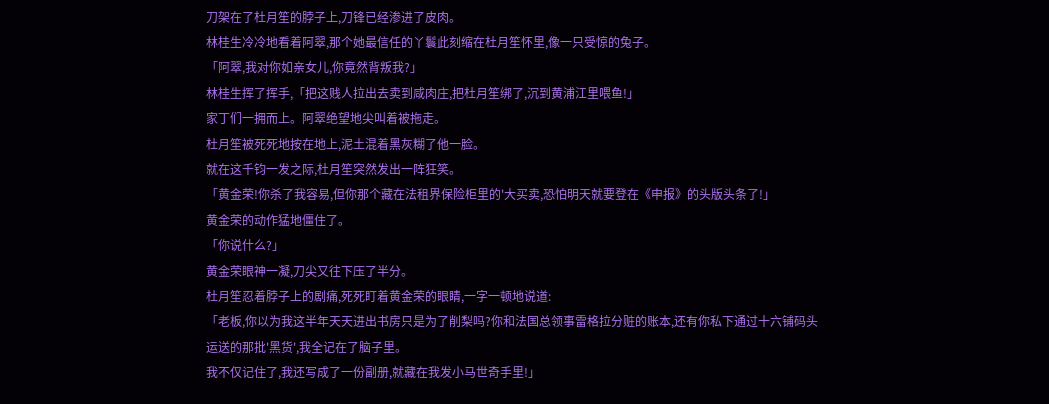刀架在了杜月笙的脖子上,刀锋已经渗进了皮肉。
林桂生冷冷地看着阿翠,那个她最信任的丫鬟此刻缩在杜月笙怀里,像一只受惊的兔子。
「阿翠,我对你如亲女儿,你竟然背叛我?」
林桂生挥了挥手,「把这贱人拉出去卖到咸肉庄,把杜月笙绑了,沉到黄浦江里喂鱼!」
家丁们一拥而上。阿翠绝望地尖叫着被拖走。
杜月笙被死死地按在地上,泥土混着黑灰糊了他一脸。
就在这千钧一发之际,杜月笙突然发出一阵狂笑。
「黄金荣!你杀了我容易,但你那个藏在法租界保险柜里的'大买卖,恐怕明天就要登在《申报》的头版头条了!」
黄金荣的动作猛地僵住了。
「你说什么?」
黄金荣眼神一凝,刀尖又往下压了半分。
杜月笙忍着脖子上的剧痛,死死盯着黄金荣的眼睛,一字一顿地说道:
「老板,你以为我这半年天天进出书房只是为了削梨吗?你和法国总领事雷格拉分赃的账本,还有你私下通过十六铺码头运送的那批'黑货',我全记在了脑子里。
我不仅记住了,我还写成了一份副册,就藏在我发小马世奇手里!」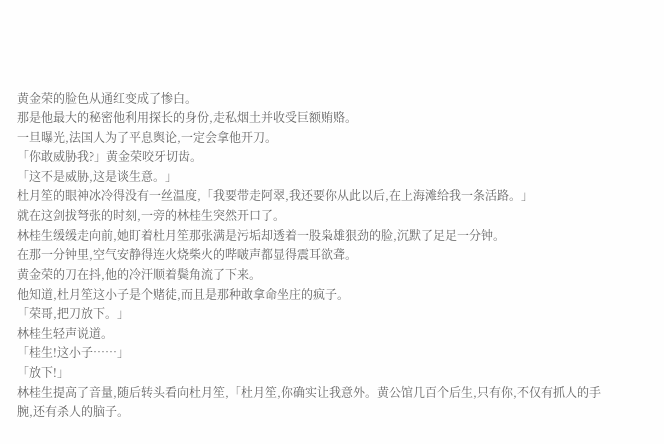黄金荣的脸色从通红变成了惨白。
那是他最大的秘密他利用探长的身份,走私烟土并收受巨额贿赂。
一旦曝光,法国人为了平息舆论,一定会拿他开刀。
「你敢威胁我?」黄金荣咬牙切齿。
「这不是威胁,这是谈生意。」
杜月笙的眼神冰冷得没有一丝温度,「我要带走阿翠,我还要你从此以后,在上海滩给我一条活路。」
就在这剑拔弩张的时刻,一旁的林桂生突然开口了。
林桂生缓缓走向前,她盯着杜月笙那张满是污垢却透着一股枭雄狠劲的脸,沉默了足足一分钟。
在那一分钟里,空气安静得连火烧柴火的哔啵声都显得震耳欲聋。
黄金荣的刀在抖,他的冷汗顺着鬓角流了下来。
他知道,杜月笙这小子是个赌徒,而且是那种敢拿命坐庄的疯子。
「荣哥,把刀放下。」
林桂生轻声说道。
「桂生!这小子……」
「放下!」
林桂生提高了音量,随后转头看向杜月笙,「杜月笙,你确实让我意外。黄公馆几百个后生,只有你,不仅有抓人的手腕,还有杀人的脑子。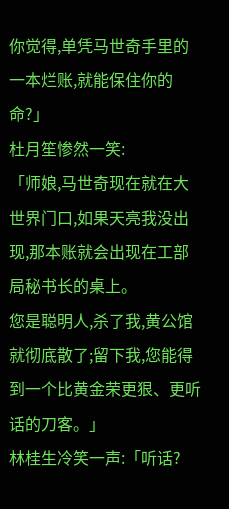你觉得,单凭马世奇手里的一本烂账,就能保住你的命?」
杜月笙惨然一笑:
「师娘,马世奇现在就在大世界门口,如果天亮我没出现,那本账就会出现在工部局秘书长的桌上。
您是聪明人,杀了我,黄公馆就彻底散了;留下我,您能得到一个比黄金荣更狠、更听话的刀客。」
林桂生冷笑一声:「听话?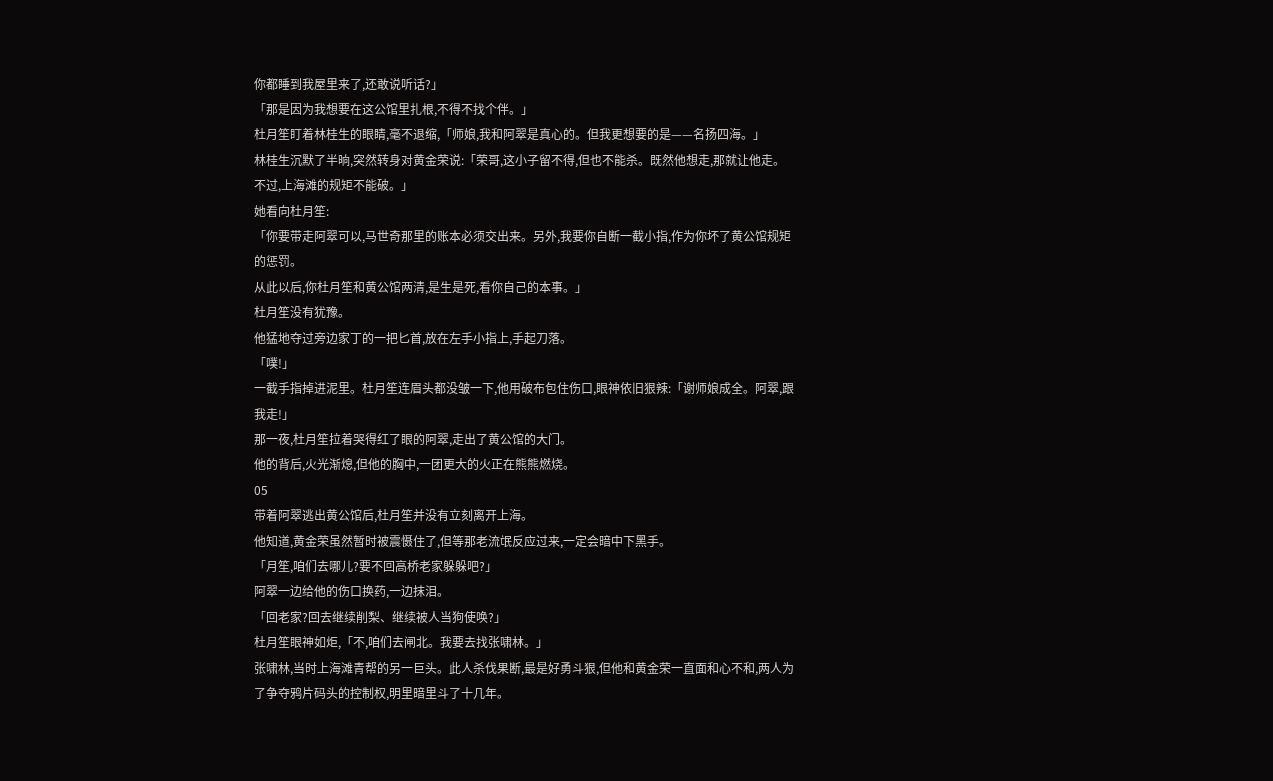你都睡到我屋里来了,还敢说听话?」
「那是因为我想要在这公馆里扎根,不得不找个伴。」
杜月笙盯着林桂生的眼睛,毫不退缩,「师娘,我和阿翠是真心的。但我更想要的是——名扬四海。」
林桂生沉默了半晌,突然转身对黄金荣说:「荣哥,这小子留不得,但也不能杀。既然他想走,那就让他走。不过,上海滩的规矩不能破。」
她看向杜月笙:
「你要带走阿翠可以,马世奇那里的账本必须交出来。另外,我要你自断一截小指,作为你坏了黄公馆规矩的惩罚。
从此以后,你杜月笙和黄公馆两清,是生是死,看你自己的本事。」
杜月笙没有犹豫。
他猛地夺过旁边家丁的一把匕首,放在左手小指上,手起刀落。
「噗!」
一截手指掉进泥里。杜月笙连眉头都没皱一下,他用破布包住伤口,眼神依旧狠辣:「谢师娘成全。阿翠,跟我走!」
那一夜,杜月笙拉着哭得红了眼的阿翠,走出了黄公馆的大门。
他的背后,火光渐熄,但他的胸中,一团更大的火正在熊熊燃烧。
05
带着阿翠逃出黄公馆后,杜月笙并没有立刻离开上海。
他知道,黄金荣虽然暂时被震慑住了,但等那老流氓反应过来,一定会暗中下黑手。
「月笙,咱们去哪儿?要不回高桥老家躲躲吧?」
阿翠一边给他的伤口换药,一边抹泪。
「回老家?回去继续削梨、继续被人当狗使唤?」
杜月笙眼神如炬,「不,咱们去闸北。我要去找张啸林。」
张啸林,当时上海滩青帮的另一巨头。此人杀伐果断,最是好勇斗狠,但他和黄金荣一直面和心不和,两人为了争夺鸦片码头的控制权,明里暗里斗了十几年。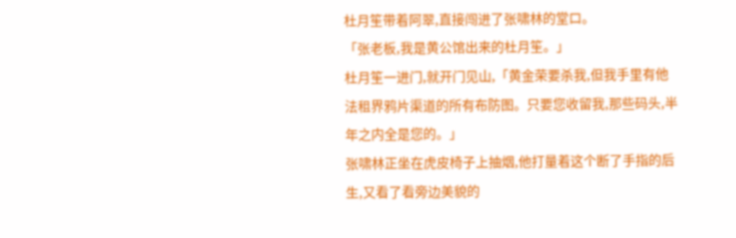杜月笙带着阿翠,直接闯进了张啸林的堂口。
「张老板,我是黄公馆出来的杜月笙。」
杜月笙一进门,就开门见山,「黄金荣要杀我,但我手里有他法租界鸦片渠道的所有布防图。只要您收留我,那些码头,半年之内全是您的。」
张啸林正坐在虎皮椅子上抽烟,他打量着这个断了手指的后生,又看了看旁边美貌的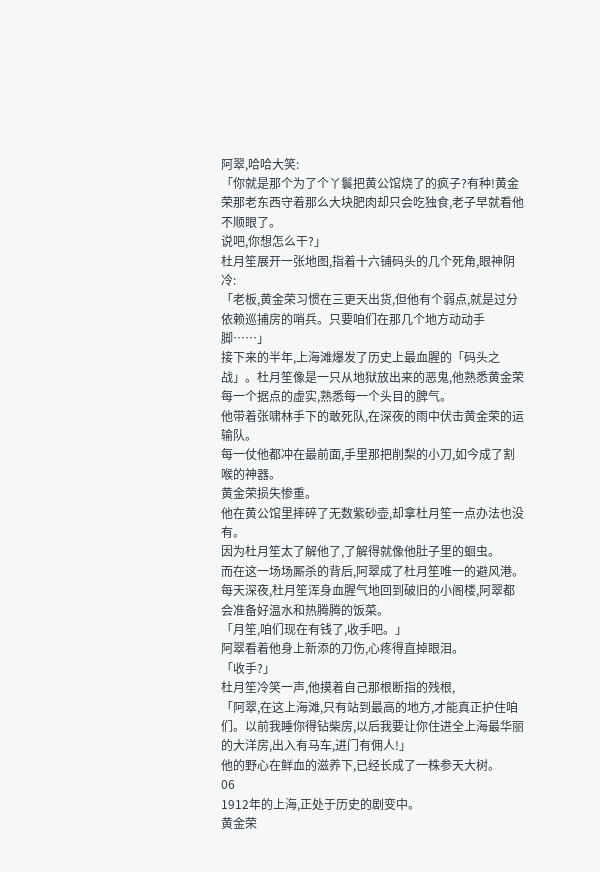阿翠,哈哈大笑:
「你就是那个为了个丫鬟把黄公馆烧了的疯子?有种!黄金荣那老东西守着那么大块肥肉却只会吃独食,老子早就看他不顺眼了。
说吧,你想怎么干?」
杜月笙展开一张地图,指着十六铺码头的几个死角,眼神阴冷:
「老板,黄金荣习惯在三更天出货,但他有个弱点,就是过分依赖巡捕房的哨兵。只要咱们在那几个地方动动手脚……」
接下来的半年,上海滩爆发了历史上最血腥的「码头之战」。杜月笙像是一只从地狱放出来的恶鬼,他熟悉黄金荣每一个据点的虚实,熟悉每一个头目的脾气。
他带着张啸林手下的敢死队,在深夜的雨中伏击黄金荣的运输队。
每一仗他都冲在最前面,手里那把削梨的小刀,如今成了割喉的神器。
黄金荣损失惨重。
他在黄公馆里摔碎了无数紫砂壶,却拿杜月笙一点办法也没有。
因为杜月笙太了解他了,了解得就像他肚子里的蛔虫。
而在这一场场厮杀的背后,阿翠成了杜月笙唯一的避风港。
每天深夜,杜月笙浑身血腥气地回到破旧的小阁楼,阿翠都会准备好温水和热腾腾的饭菜。
「月笙,咱们现在有钱了,收手吧。」
阿翠看着他身上新添的刀伤,心疼得直掉眼泪。
「收手?」
杜月笙冷笑一声,他摸着自己那根断指的残根,
「阿翠,在这上海滩,只有站到最高的地方,才能真正护住咱们。以前我睡你得钻柴房,以后我要让你住进全上海最华丽的大洋房,出入有马车,进门有佣人!」
他的野心在鲜血的滋养下,已经长成了一株参天大树。
06
1912年的上海,正处于历史的剧变中。
黄金荣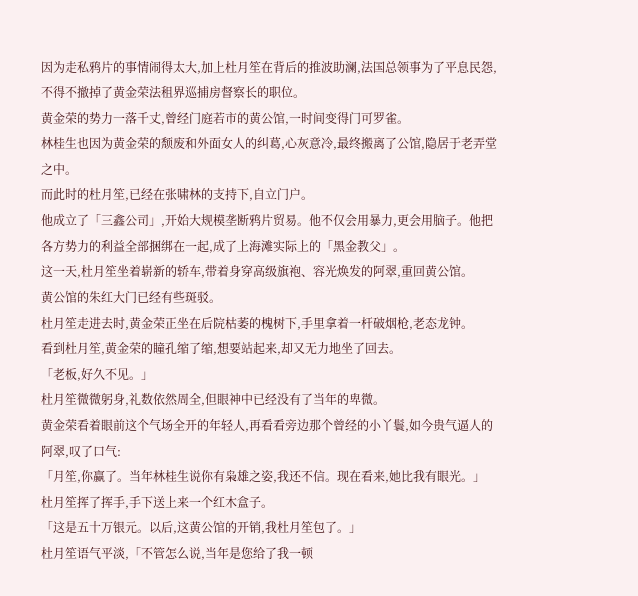因为走私鸦片的事情闹得太大,加上杜月笙在背后的推波助澜,法国总领事为了平息民怨,不得不撤掉了黄金荣法租界巡捕房督察长的职位。
黄金荣的势力一落千丈,曾经门庭若市的黄公馆,一时间变得门可罗雀。
林桂生也因为黄金荣的颓废和外面女人的纠葛,心灰意冷,最终搬离了公馆,隐居于老弄堂之中。
而此时的杜月笙,已经在张啸林的支持下,自立门户。
他成立了「三鑫公司」,开始大规模垄断鸦片贸易。他不仅会用暴力,更会用脑子。他把各方势力的利益全部捆绑在一起,成了上海滩实际上的「黑金教父」。
这一天,杜月笙坐着崭新的轿车,带着身穿高级旗袍、容光焕发的阿翠,重回黄公馆。
黄公馆的朱红大门已经有些斑驳。
杜月笙走进去时,黄金荣正坐在后院枯萎的槐树下,手里拿着一杆破烟枪,老态龙钟。
看到杜月笙,黄金荣的瞳孔缩了缩,想要站起来,却又无力地坐了回去。
「老板,好久不见。」
杜月笙微微躬身,礼数依然周全,但眼神中已经没有了当年的卑微。
黄金荣看着眼前这个气场全开的年轻人,再看看旁边那个曾经的小丫鬟,如今贵气逼人的阿翠,叹了口气:
「月笙,你赢了。当年林桂生说你有枭雄之姿,我还不信。现在看来,她比我有眼光。」
杜月笙挥了挥手,手下送上来一个红木盒子。
「这是五十万银元。以后,这黄公馆的开销,我杜月笙包了。」
杜月笙语气平淡,「不管怎么说,当年是您给了我一顿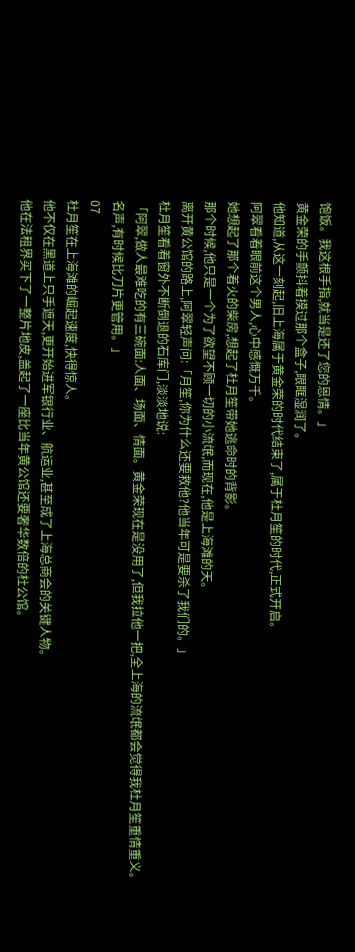饱饭。我这根手指,就当是还了您的恩情。」
黄金荣的手颤抖着摸过那个盒子,眼眶湿润了。
他知道,从这一刻起,旧上海属于黄金荣的时代结束了,属于杜月笙的时代,正式开启。
阿翠看着眼前这个男人,心中感慨万千。
她想起了那个着火的柴房,想起了杜月笙带她逃命时的背影。
那个时候,他只是一个为了欲望不顾一切的小流氓,而现在,他是上海滩的天。
离开黄公馆的路上,阿翠轻声问:「月笙,你为什么还要救他?他当年可是要杀了我们的。」
杜月笙看着窗外不断倒退的石库门,淡淡地说:
「阿翠,做人最难吃的有三碗面:人面、场面、情面。黄金荣现在是没用了,但我拉他一把,全上海的流氓都会觉得我杜月笙重情重义。
名声,有时候比刀片更管用。」
07
杜月笙在上海滩的崛起速度,快得惊人。
他不仅在黑道上只手遮天,更开始进军银行业、航运业,甚至成了上海总商会的关键人物。
他在法租界买下了一整片地皮,盖起了一座比当年黄公馆还要奢华数倍的杜公馆。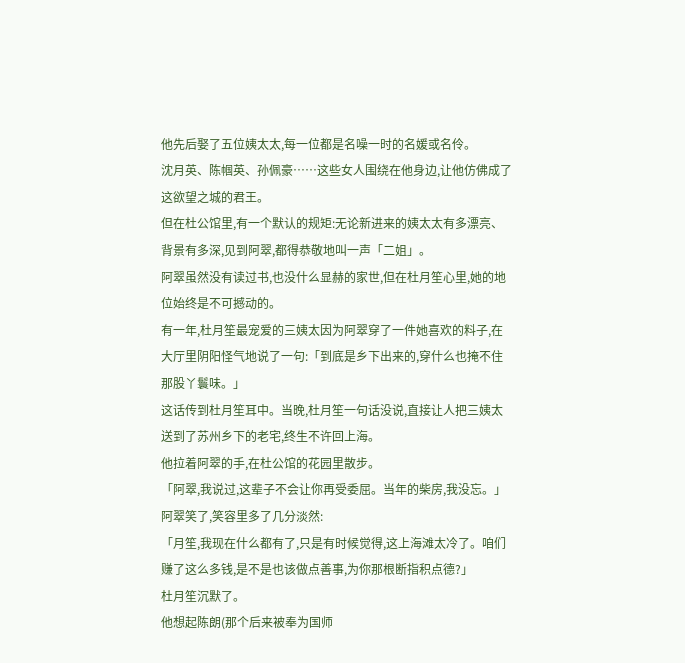他先后娶了五位姨太太,每一位都是名噪一时的名媛或名伶。
沈月英、陈帼英、孙佩豪……这些女人围绕在他身边,让他仿佛成了这欲望之城的君王。
但在杜公馆里,有一个默认的规矩:无论新进来的姨太太有多漂亮、背景有多深,见到阿翠,都得恭敬地叫一声「二姐」。
阿翠虽然没有读过书,也没什么显赫的家世,但在杜月笙心里,她的地位始终是不可撼动的。
有一年,杜月笙最宠爱的三姨太因为阿翠穿了一件她喜欢的料子,在大厅里阴阳怪气地说了一句:「到底是乡下出来的,穿什么也掩不住那股丫鬟味。」
这话传到杜月笙耳中。当晚,杜月笙一句话没说,直接让人把三姨太送到了苏州乡下的老宅,终生不许回上海。
他拉着阿翠的手,在杜公馆的花园里散步。
「阿翠,我说过,这辈子不会让你再受委屈。当年的柴房,我没忘。」
阿翠笑了,笑容里多了几分淡然:
「月笙,我现在什么都有了,只是有时候觉得,这上海滩太冷了。咱们赚了这么多钱,是不是也该做点善事,为你那根断指积点德?」
杜月笙沉默了。
他想起陈朗(那个后来被奉为国师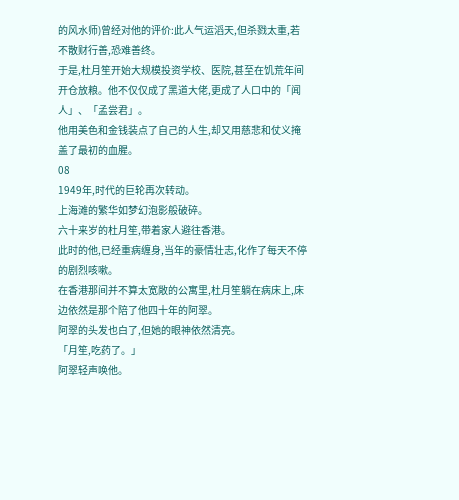的风水师)曾经对他的评价:此人气运滔天,但杀戮太重,若不散财行善,恐难善终。
于是,杜月笙开始大规模投资学校、医院,甚至在饥荒年间开仓放粮。他不仅仅成了黑道大佬,更成了人口中的「闻人」、「孟尝君」。
他用美色和金钱装点了自己的人生,却又用慈悲和仗义掩盖了最初的血腥。
08
1949年,时代的巨轮再次转动。
上海滩的繁华如梦幻泡影般破碎。
六十来岁的杜月笙,带着家人避往香港。
此时的他,已经重病缠身,当年的豪情壮志,化作了每天不停的剧烈咳嗽。
在香港那间并不算太宽敞的公寓里,杜月笙躺在病床上,床边依然是那个陪了他四十年的阿翠。
阿翠的头发也白了,但她的眼神依然清亮。
「月笙,吃药了。」
阿翠轻声唤他。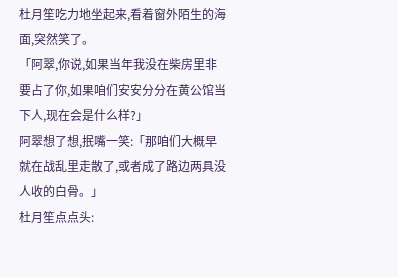杜月笙吃力地坐起来,看着窗外陌生的海面,突然笑了。
「阿翠,你说,如果当年我没在柴房里非要占了你,如果咱们安安分分在黄公馆当下人,现在会是什么样?」
阿翠想了想,抿嘴一笑:「那咱们大概早就在战乱里走散了,或者成了路边两具没人收的白骨。」
杜月笙点点头: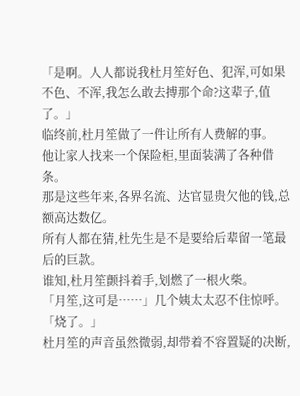「是啊。人人都说我杜月笙好色、犯浑,可如果不色、不浑,我怎么敢去搏那个命?这辈子,值了。」
临终前,杜月笙做了一件让所有人费解的事。
他让家人找来一个保险柜,里面装满了各种借条。
那是这些年来,各界名流、达官显贵欠他的钱,总额高达数亿。
所有人都在猜,杜先生是不是要给后辈留一笔最后的巨款。
谁知,杜月笙颤抖着手,划燃了一根火柴。
「月笙,这可是……」几个姨太太忍不住惊呼。
「烧了。」
杜月笙的声音虽然微弱,却带着不容置疑的决断,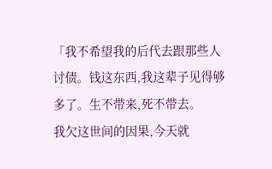「我不希望我的后代去跟那些人讨债。钱这东西,我这辈子见得够多了。生不带来,死不带去。
我欠这世间的因果,今天就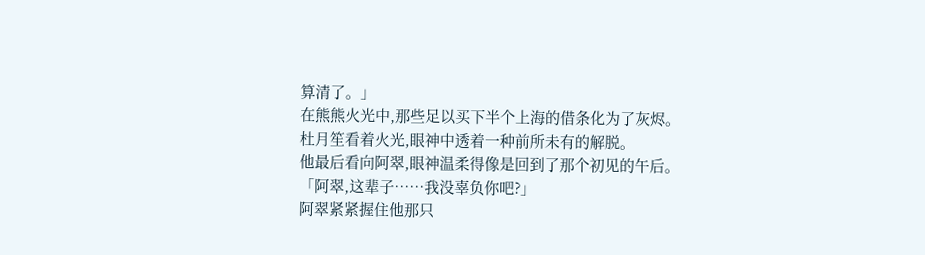算清了。」
在熊熊火光中,那些足以买下半个上海的借条化为了灰烬。
杜月笙看着火光,眼神中透着一种前所未有的解脱。
他最后看向阿翠,眼神温柔得像是回到了那个初见的午后。
「阿翠,这辈子……我没辜负你吧?」
阿翠紧紧握住他那只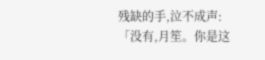残缺的手,泣不成声:「没有,月笙。你是这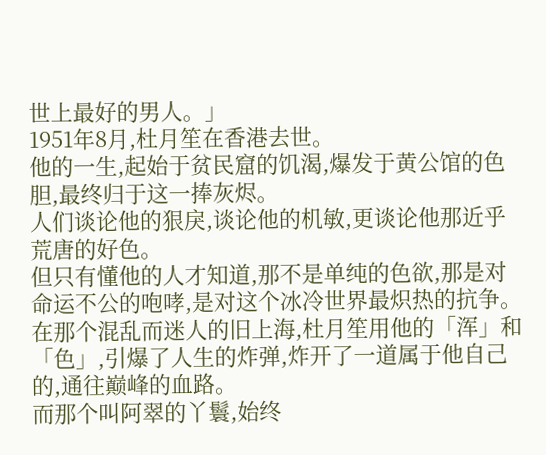世上最好的男人。」
1951年8月,杜月笙在香港去世。
他的一生,起始于贫民窟的饥渴,爆发于黄公馆的色胆,最终归于这一捧灰烬。
人们谈论他的狠戾,谈论他的机敏,更谈论他那近乎荒唐的好色。
但只有懂他的人才知道,那不是单纯的色欲,那是对命运不公的咆哮,是对这个冰冷世界最炽热的抗争。
在那个混乱而迷人的旧上海,杜月笙用他的「浑」和「色」,引爆了人生的炸弹,炸开了一道属于他自己的,通往巅峰的血路。
而那个叫阿翠的丫鬟,始终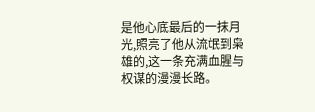是他心底最后的一抹月光,照亮了他从流氓到枭雄的,这一条充满血腥与权谋的漫漫长路。